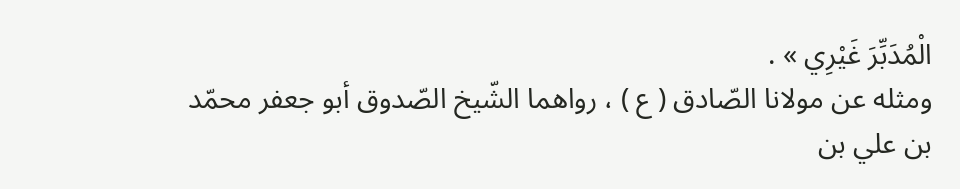الْمُدَبِّرَ غَيْرِي » .
ومثله عن مولانا الصّادق ( ع ) ، رواهما الشّيخ الصّدوق أبو جعفر محمّد بن علي بن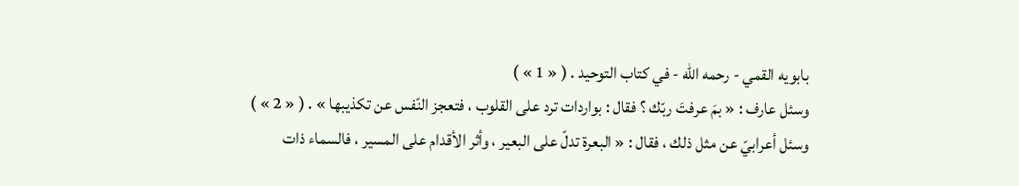بابويه القمي - رحمه الله - في كتاب التوحيد . ( « 1 » )
وسئل عارف : « بمَ عرفتَ ربّك ؟ فقال : بواردات ترد على القلوب ، فتعجز النّفس عن تكذيبها » . ( « 2 » )
وسئل أعرابيّ عن مثل ذلك ، فقال : « البعرة تدلّ على البعير ، وأثر الأقدام على المسير ، فالسماء ذات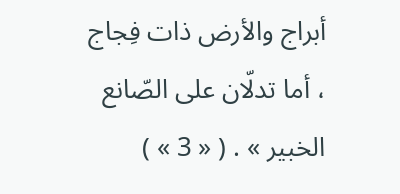أبراج والأرض ذات فِجاج ، أما تدلّان على الصّانع الخبير » . ( « 3 » )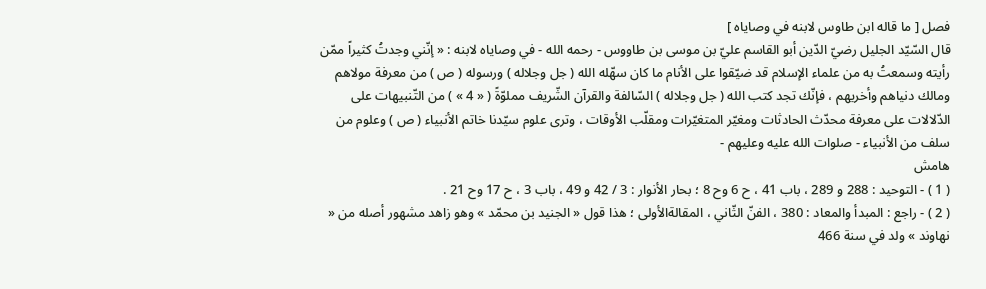فصل [ ما قاله ابن طاوس لابنه في وصاياه ]
قال السّيّد الجليل رضيّ الدّين أبو القاسم عليّ بن موسى بن طاووس - رحمه الله - في وصاياه لابنه : « إنّني وجدتُ كثيراً ممّن رأيته وسمعتُ به من علماء الإسلام قد ضيّقوا على الأنام ما كان سهّله الله ( جل وجلاله ) ورسوله ( ص ) من معرفة مولاهم ومالك دنياهم وأخريهم ، فإنّك تجد كتب الله ( جل وجلاله ) السّالفة والقرآن الشّريف مملوّةً ( « 4 » ) من التّنبيهات على الدّلالات على معرفة محدّث الحادثات ومغيّر المتغيّرات ومقلّب الأوقات ، وترى علوم سيّدنا خاتم الأنبياء ( ص ) وعلوم من
سلف من الأنبياء - صلوات الله عليه وعليهم -
هامش
( 1 ) - التوحيد : 288 و 289 ، باب 41 ، ح 6 وح 8 ؛ بحار الأنوار : 3 / 42 و 49 ، باب 3 ، ح 17 وح 21 .
( 2 ) - راجع : المبدأ والمعاد : 380 ، الفنّ الثّاني ، المقالةالأولى ؛ هذا قول « الجنيد بن محمّد » وهو زاهد مشهور أصله من « نهاوند » ولد في سنة 466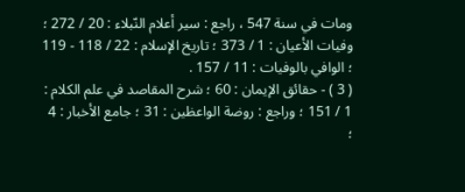ومات في سنة 547 ، راجع : سير أعلام النّبلاء : 20 / 272 ؛ وفيات الأعيان : 1 / 373 ؛ تاريخ الإسلام : 22 / 118 - 119 ؛ الوافي بالوفيات : 11 / 157 .
( 3 ) - حقائق الإيمان : 60 ؛ شرح المقاصد في علم الكلام : 1 / 151 ؛ وراجع : روضة الواعظين : 31 ؛ جامع الأخبار : 4 ؛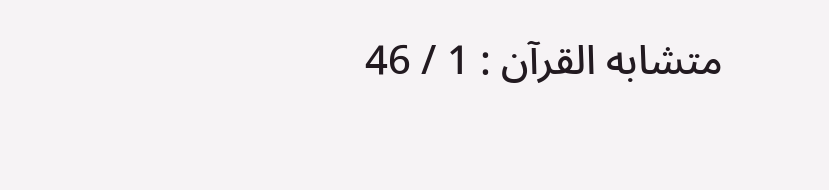متشابه القرآن : 1 / 46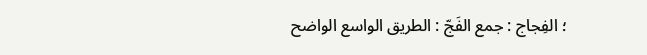؛ الفِجاج : جمع الفَجّ : الطريق الواسع الواضح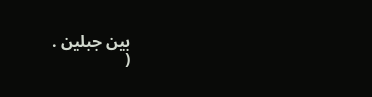بين جبلين .
(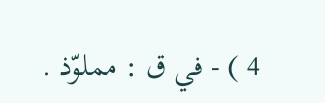4 ) - في ق : مملوّذ .